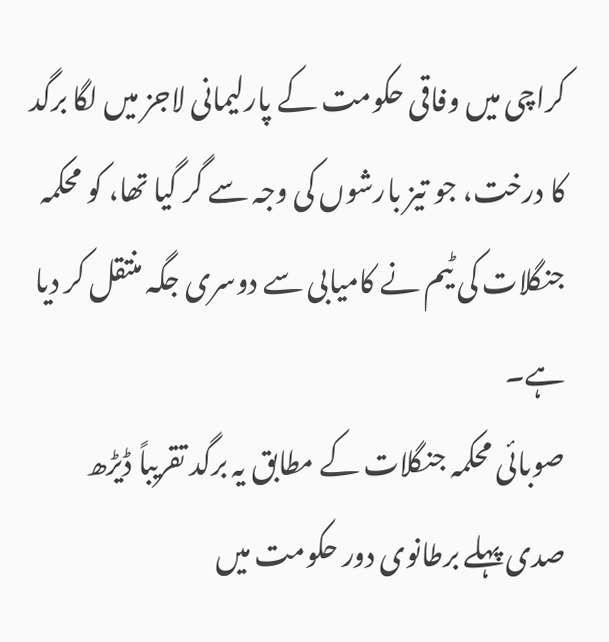کراچی میں وفاقی حکومت کے پارلیمانی لاجز میں لگا برگد کا درخت، جو تیز بارشوں کی وجہ سے گر گیا تھا، کو محکمہ جنگلات کی ٹیم نے کامیابی سے دوسری جگہ منتقل کر دیا ہے۔
صوبائی محکمہ جنگلات کے مطابق یہ برگد تقریباً ڈیڑھ صدی پہلے برطانوی دور حکومت میں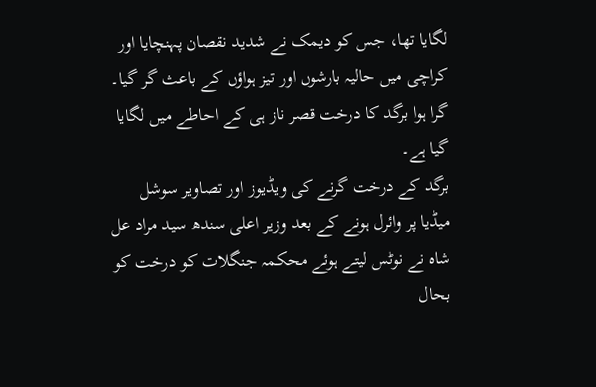لگایا تھا، جس کو دیمک نے شدید نقصان پہنچایا اور کراچی میں حالیہ بارشوں اور تیز ہواؤں کے باعث گر گیا۔
گرا ہوا برگد کا درخت قصر ناز ہی کے احاطے میں لگایا گیا ہے۔
برگد کے درخت گرنے کی ویڈیوز اور تصاویر سوشل میڈیا پر وائرل ہونے کے بعد وزیر اعلی سندھ سید مراد عل شاہ نے نوٹس لیتے ہوئے محکمہ جنگلات کو درخت کو بحال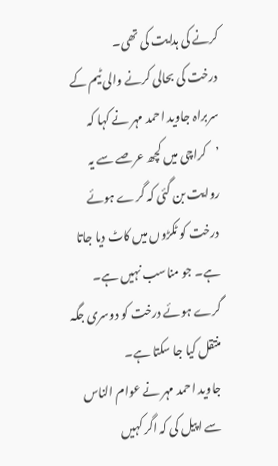کرنے کی ہدایت کی تھی۔
درخت کی بحالی کرنے والی ٹیم کے سربراہ جاوید احمد مہر نے کہا کہ ’کراچی میں کچھ عرصے سے یہ روایت بن گئی کہ گرے ہوئے درخت کو ٹکڑوں میں کاٹ دیا جاتا ہے۔ جو مناسب نہیں ہے۔ گرے ہوئے درخت کو دوسری جگہ منتقل کیا جا سکتا ہے۔
جاوید احمد مہر نے عوام الناس سے اپیل کی کہ اگر کہیں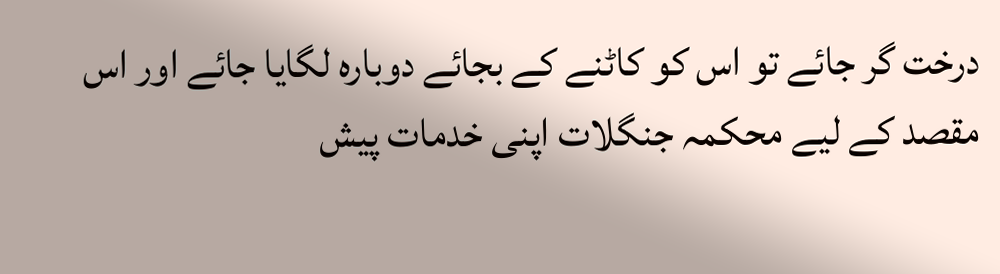درخت گر جائے تو اس کو کاٹنے کے بجائے دوبارہ لگایا جائے اور اس مقصد کے لیے محکمہ جنگلات اپنی خدمات پیش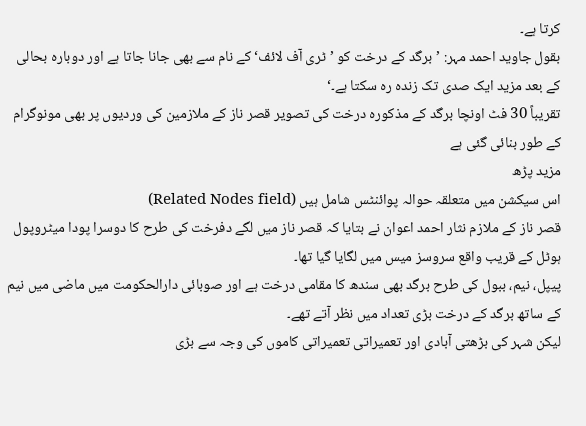کرتا ہے۔
بقول جاوید احمد مہر: ’برگد کے درخت کو ’ٹری آف لائف‘ کے نام سے بھی جانا جاتا ہے اور دوبارہ بحالی کے بعد مزید ایک صدی تک زندہ رہ سکتا ہے۔‘
تقریباً 30 فٹ اونچا برگد کے مذکورہ درخت کی تصویر قصر ناز کے ملازمین کی وردیوں پر بھی مونوگرام کے طور بنائی گئی ہے
مزید پڑھ
اس سیکشن میں متعلقہ حوالہ پوائنٹس شامل ہیں (Related Nodes field)
قصر ناز کے ملازم نثار احمد اعوان نے بتایا کہ قصر ناز میں لگے دفرخت کی طرح کا دوسرا پودا میٹروپول ہوٹل کے قریب واقع سروسز میس میں لگایا گیا تھا۔
پیپل، نیم، ببول کی طرح برگد بھی سندھ کا مقامی درخت ہے اور صوبائی دارالحکومت میں ماضی میں نیم کے ساتھ برگد کے درخت بڑی تعداد میں نظر آتے تھے۔
لیکن شہر کی بڑھتی آبادی اور تعمیراتی تعمیراتی کاموں کی وجہ سے بڑی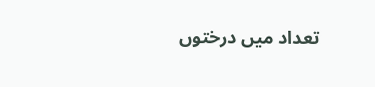تعداد میں درختوں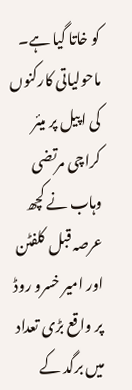کو خاتا گیا ہے۔
ماحولیاتی کارکنوں کی اپیل پر میئر کراچی مرتضی وہاب نے کچھ عرصہ قبل کلفٹن اور امیر خسرو روڈ پر واقع بڑی تعداد میں برگد کے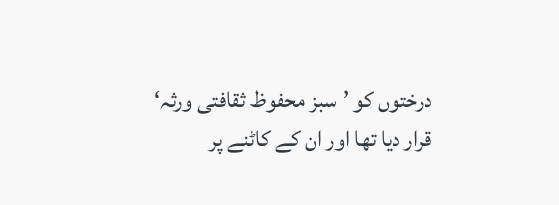درختوں کو ’سبز محفوظ ثقافتی ورثہ‘ قرار دیا تھا اور ان کے کاٹنے پر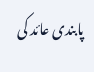پابندی عائد کی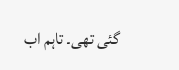گئی تھی۔ تاہم اب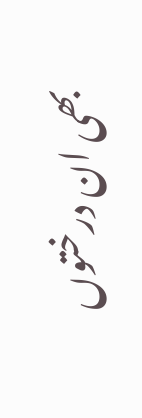بھی ان درختوں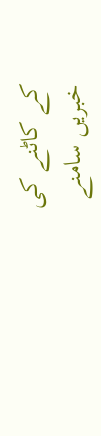کے کاٹنے کی خبریں سامنے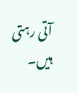آتی رہتی ہیں۔